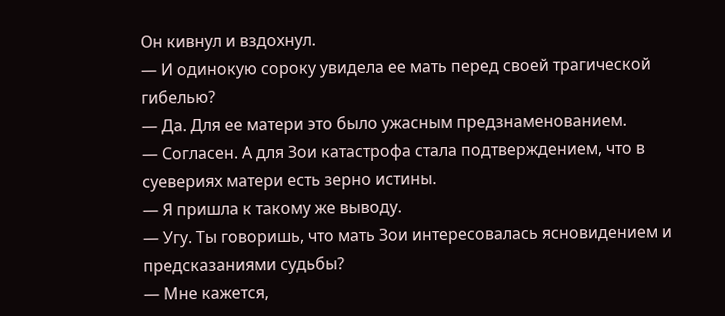Он кивнул и вздохнул.
— И одинокую сороку увидела ее мать перед своей трагической гибелью?
— Да. Для ее матери это было ужасным предзнаменованием.
— Согласен. А для Зои катастрофа стала подтверждением, что в суевериях матери есть зерно истины.
— Я пришла к такому же выводу.
— Угу. Ты говоришь, что мать Зои интересовалась ясновидением и предсказаниями судьбы?
— Мне кажется,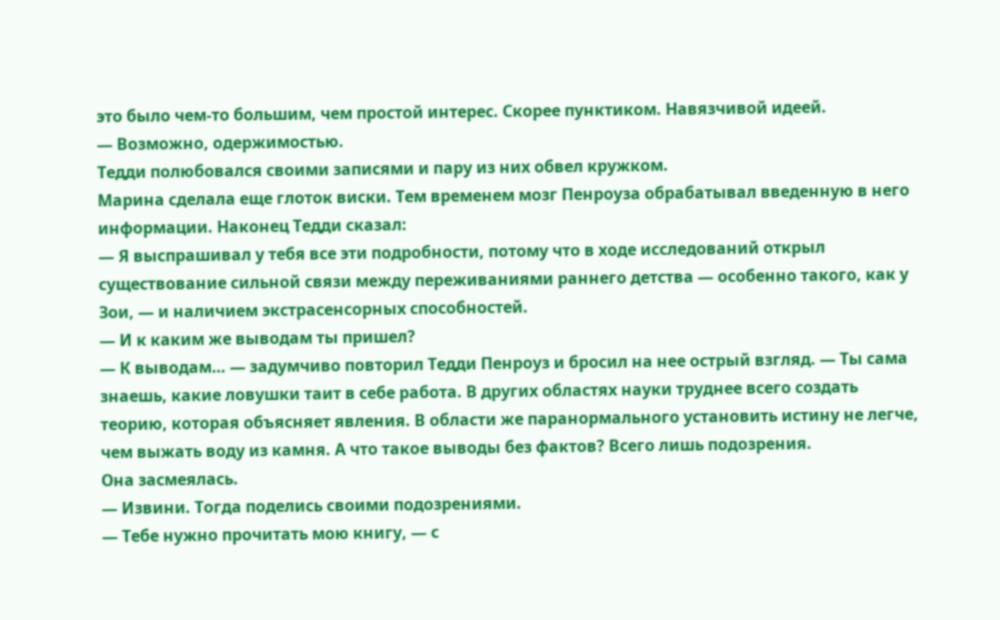это было чем-то большим, чем простой интерес. Скорее пунктиком. Навязчивой идеей.
— Возможно, одержимостью.
Тедди полюбовался своими записями и пару из них обвел кружком.
Марина сделала еще глоток виски. Тем временем мозг Пенроуза обрабатывал введенную в него информации. Наконец Тедди сказал:
— Я выспрашивал у тебя все эти подробности, потому что в ходе исследований открыл существование сильной связи между переживаниями раннего детства — особенно такого, как у Зои, — и наличием экстрасенсорных способностей.
— И к каким же выводам ты пришел?
— К выводам… — задумчиво повторил Тедди Пенроуз и бросил на нее острый взгляд. — Ты сама знаешь, какие ловушки таит в себе работа. В других областях науки труднее всего создать теорию, которая объясняет явления. В области же паранормального установить истину не легче, чем выжать воду из камня. А что такое выводы без фактов? Всего лишь подозрения.
Она засмеялась.
— Извини. Тогда поделись своими подозрениями.
— Тебе нужно прочитать мою книгу, — с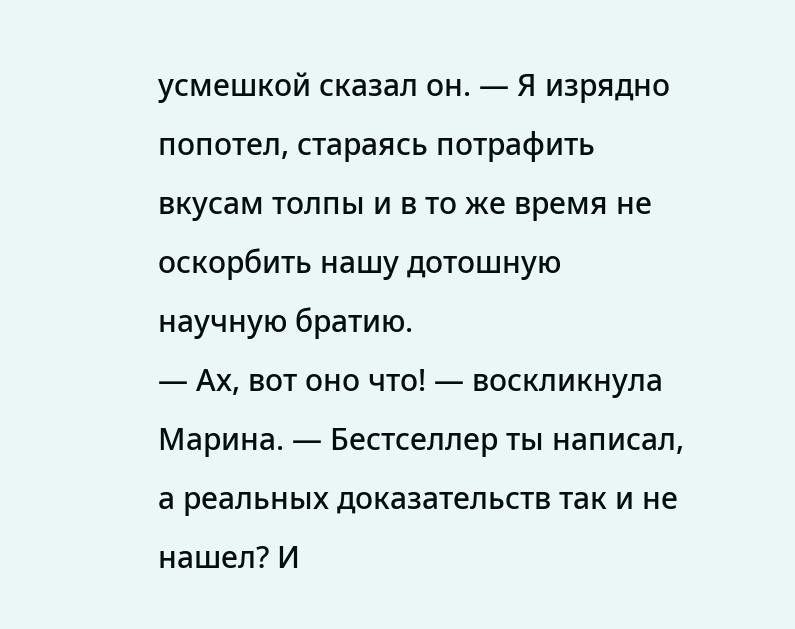усмешкой сказал он. — Я изрядно попотел, стараясь потрафить вкусам толпы и в то же время не оскорбить нашу дотошную научную братию.
— Ах, вот оно что! — воскликнула Марина. — Бестселлер ты написал, а реальных доказательств так и не нашел? И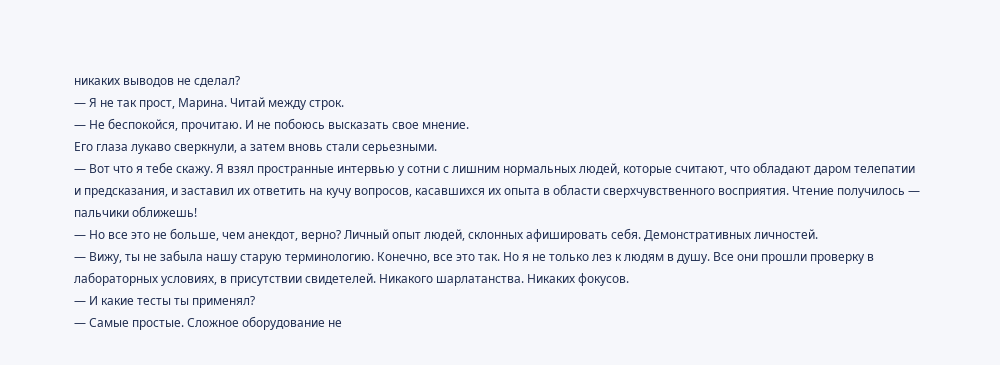никаких выводов не сделал?
— Я не так прост, Марина. Читай между строк.
— Не беспокойся, прочитаю. И не побоюсь высказать свое мнение.
Его глаза лукаво сверкнули, а затем вновь стали серьезными.
— Вот что я тебе скажу. Я взял пространные интервью у сотни с лишним нормальных людей, которые считают, что обладают даром телепатии и предсказания, и заставил их ответить на кучу вопросов, касавшихся их опыта в области сверхчувственного восприятия. Чтение получилось — пальчики оближешь!
— Но все это не больше, чем анекдот, верно? Личный опыт людей, склонных афишировать себя. Демонстративных личностей.
— Вижу, ты не забыла нашу старую терминологию. Конечно, все это так. Но я не только лез к людям в душу. Все они прошли проверку в лабораторных условиях, в присутствии свидетелей. Никакого шарлатанства. Никаких фокусов.
— И какие тесты ты применял?
— Самые простые. Сложное оборудование не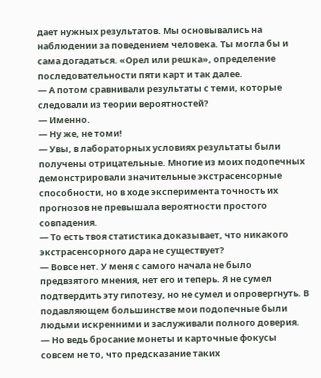дает нужных результатов. Мы основывались на наблюдении за поведением человека. Ты могла бы и сама догадаться. «Орел или решка», определение последовательности пяти карт и так далее.
— А потом сравнивали результаты с теми, которые следовали из теории вероятностей?
— Именно.
— Ну же, не томи!
— Увы, в лабораторных условиях результаты были получены отрицательные. Многие из моих подопечных демонстрировали значительные экстрасенсорные способности, но в ходе эксперимента точность их прогнозов не превышала вероятности простого совпадения.
— То есть твоя статистика доказывает, что никакого экстрасенсорного дара не существует?
— Вовсе нет. У меня с самого начала не было предвзятого мнения, нет его и теперь. Я не сумел подтвердить эту гипотезу, но не сумел и опровергнуть. В подавляющем большинстве мои подопечные были людьми искренними и заслуживали полного доверия.
— Но ведь бросание монеты и карточные фокусы совсем не то, что предсказание таких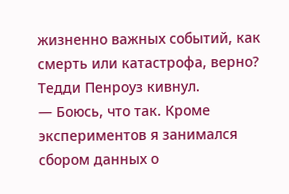жизненно важных событий, как смерть или катастрофа, верно?
Тедди Пенроуз кивнул.
— Боюсь, что так. Кроме экспериментов я занимался сбором данных о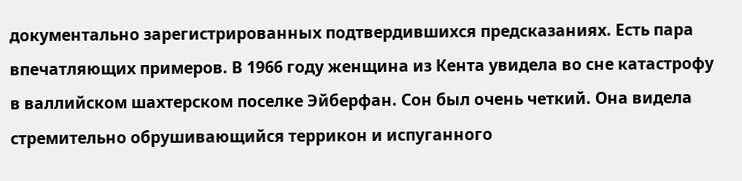документально зарегистрированных подтвердившихся предсказаниях. Есть пара впечатляющих примеров. В 1966 году женщина из Кента увидела во сне катастрофу в валлийском шахтерском поселке Эйберфан. Сон был очень четкий. Она видела стремительно обрушивающийся террикон и испуганного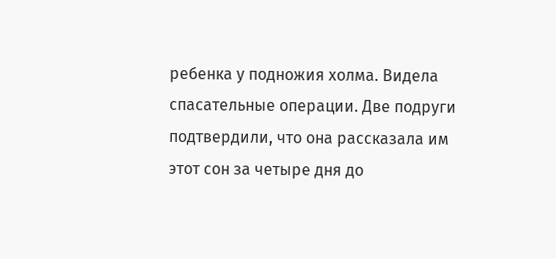ребенка у подножия холма. Видела спасательные операции. Две подруги подтвердили, что она рассказала им этот сон за четыре дня до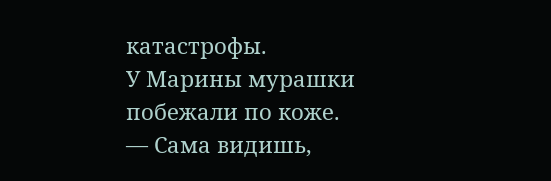катастрофы.
У Марины мурашки побежали по коже.
— Сама видишь,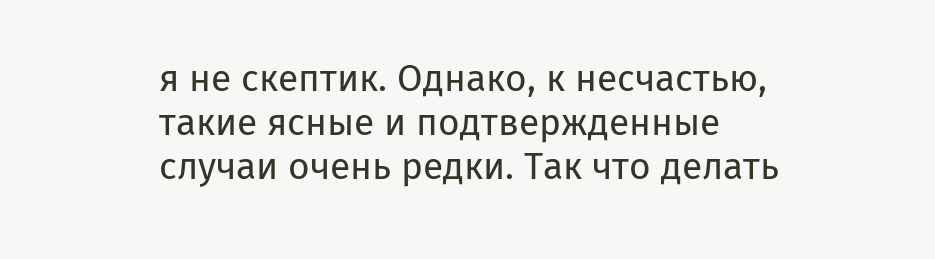я не скептик. Однако, к несчастью, такие ясные и подтвержденные случаи очень редки. Так что делать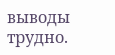выводы трудно.